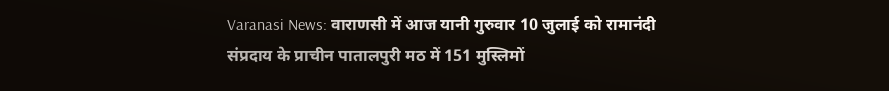Varanasi News: वाराणसी में आज यानी गुरुवार 10 जुलाई को रामानंदी संप्रदाय के प्राचीन पातालपुरी मठ में 151 मुस्लिमों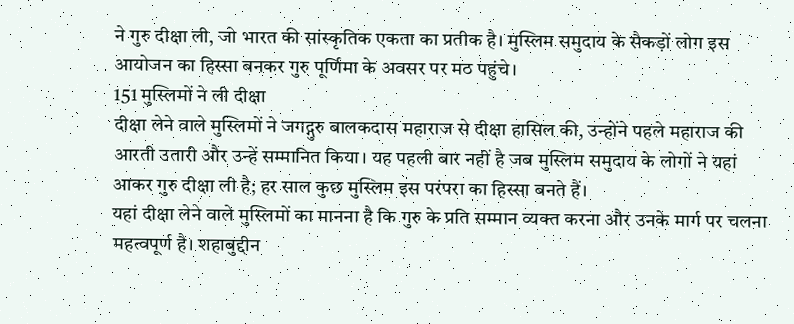ने गुरु दीक्षा ली, जो भारत की सांस्कृतिक एकता का प्रतीक है। मुस्लिम समुदाय के सैकड़ों लोग इस आयोजन का हिस्सा बनकर गुरु पूर्णिमा के अवसर पर मठ पहुंचे।
151 मुस्लिमों ने ली दीक्षा
दीक्षा लेने वाले मुस्लिमों ने जगद्गुरु बालकदास महाराज से दीक्षा हासिल की, उन्होंने पहले महाराज की आरती उतारी और उन्हें सम्मानित किया। यह पहली बार नहीं है जब मुस्लिम समुदाय के लोगों ने यहां आकर गुरु दीक्षा ली है; हर साल कुछ मुस्लिम इस परंपरा का हिस्सा बनते हैं।
यहां दीक्षा लेने वाले मुस्लिमों का मानना है कि गुरु के प्रति सम्मान व्यक्त करना और उनके मार्ग पर चलना महत्वपूर्ण है। शहाबुद्दीन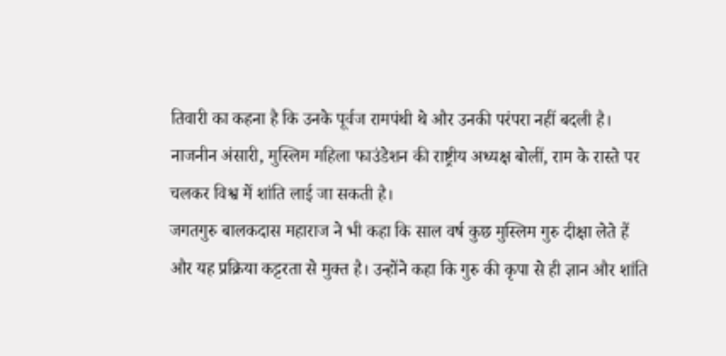तिवारी का कहना है कि उनके पूर्वज रामपंथी थे और उनकी परंपरा नहीं बदली है। नाजनीन अंसारी, मुस्लिम महिला फाउंडेशन की राष्ट्रीय अध्यक्ष बोलीं, राम के रास्ते पर चलकर विश्व में शांति लाई जा सकती है।
जगतगुरु बालकदास महाराज ने भी कहा कि साल वर्ष कुछ मुस्लिम गुरु दीक्षा लेते हैं और यह प्रक्रिया कट्टरता से मुक्त है। उन्होंने कहा कि गुरु की कृपा से ही ज्ञान और शांति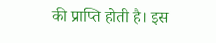की प्राप्ति होती है। इस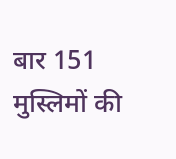बार 151 मुस्लिमों की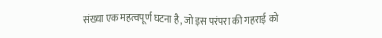संख्या एक महत्वपूर्ण घटना है, जो इस परंपरा की गहराई को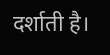दर्शाती है।